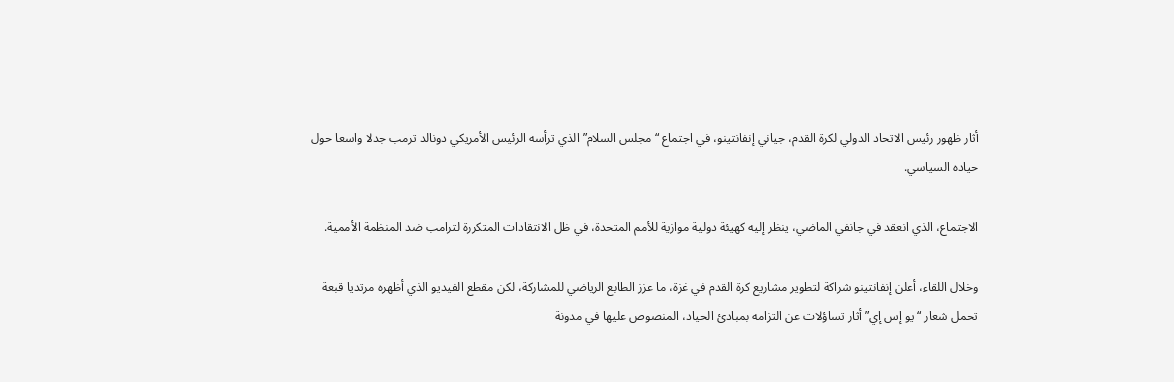أثار ظهور رئيس الاتحاد الدولي لكرة القدم، جياني إنفانتينو، في اجتماع “مجلس السلام” الذي ترأسه الرئيس الأمريكي دونالد ترمب جدلا واسعا حول حياده السياسي.

الاجتماع، الذي انعقد في جانفي الماضي، ينظر إليه كهيئة دولية موازية للأمم المتحدة، في ظل الانتقادات المتكررة لترامب ضد المنظمة الأممية.

وخلال اللقاء، أعلن إنفانتينو شراكة لتطوير مشاريع كرة القدم في غزة، ما عزز الطابع الرياضي للمشاركة، لكن مقطع الفيديو الذي أظهره مرتديا قبعة تحمل شعار “يو إس إي” أثار تساؤلات عن التزامه بمبادئ الحياد، المنصوص عليها في مدونة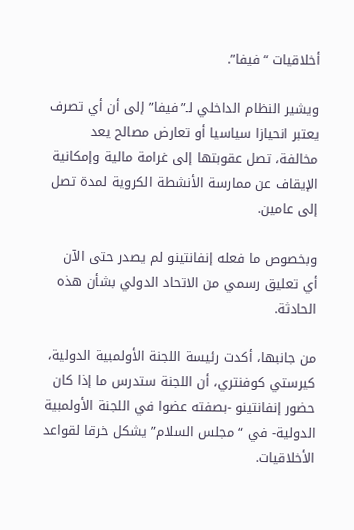أخلاقيات “فيفا”.

ويشير النظام الداخلي لـ”فيفا” إلى أن أي تصرف يعتبر انحيازا سياسيا أو تعارض مصالح يعد مخالفة، تصل عقوبتها إلى غرامة مالية وإمكانية الإيقاف عن ممارسة الأنشطة الكروية لمدة تصل إلى عامين.

وبخصوص ما فعله إنفانتينو لم يصدر حتى الآن أي تعليق رسمي من الاتحاد الدولي بشأن هذه الحادثة.

من جانبها، أكدت رئيسة اللجنة الأولمبية الدولية، كيرستي كوفنتري، أن اللجنة ستدرس ما إذا كان حضور إنفانتينو -بصفته عضوا في اللجنة الأولمبية الدولية- في “مجلس السلام” يشكل خرقا لقواعد الأخلاقيات.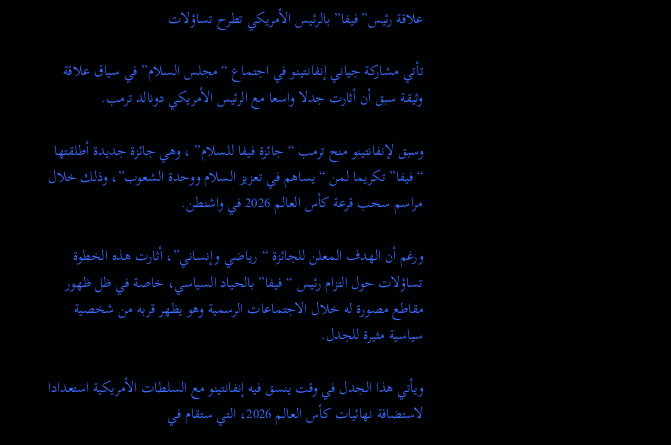علاقة رئيس”فيفا” بالرئيس الأمريكي تطرح تساؤلات

تأتي مشاركة جياني إنفانتينو في اجتماع “مجلس السلام” في سياق علاقة وثيقة سبق أن أثارت جدلا واسعا مع الرئيس الأمريكي دونالد ترمب.

وسبق لإنفانتينو منح ترمب “جائزة فيفا للسلام” ، وهي جائزة جديدة أطلقتها “فيفا” تكريما لمن “يساهم في تعزيز السلام ووحدة الشعوب”، وذلك خلال مراسم سحب قرعة كأس العالم 2026 في واشنطن.

ورغم أن الهدف المعلن للجائزة “رياضي وإنساني”، أثارت هذه الخطوة تساؤلات حول التزام رئيس “فيفا” بالحياد السياسي، خاصة في ظل ظهور مقاطع مصورة له خلال الاجتماعات الرسمية وهو يظهر قربه من شخصية سياسية مثيرة للجدل.

ويأتي هذا الجدل في وقت ينسق فيه إنفانتينو مع السلطات الأمريكية استعدادا لاستضافة نهائيات كأس العالم 2026، التي ستقام في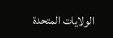الولايات المتحدة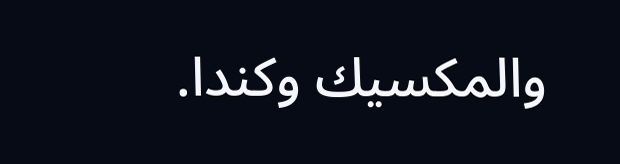والمكسيك وكندا.